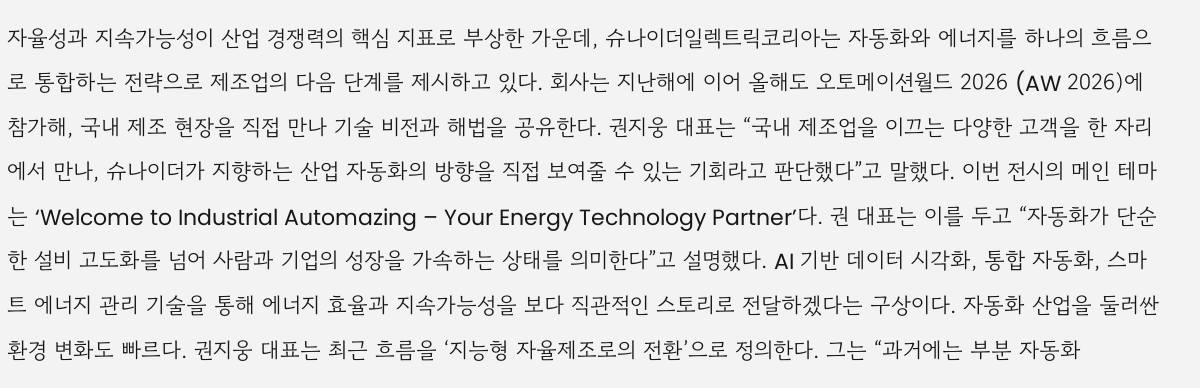자율성과 지속가능성이 산업 경쟁력의 핵심 지표로 부상한 가운데, 슈나이더일렉트릭코리아는 자동화와 에너지를 하나의 흐름으로 통합하는 전략으로 제조업의 다음 단계를 제시하고 있다. 회사는 지난해에 이어 올해도 오토메이션월드 2026 (AW 2026)에 참가해, 국내 제조 현장을 직접 만나 기술 비전과 해법을 공유한다. 권지웅 대표는 “국내 제조업을 이끄는 다양한 고객을 한 자리에서 만나, 슈나이더가 지향하는 산업 자동화의 방향을 직접 보여줄 수 있는 기회라고 판단했다”고 말했다. 이번 전시의 메인 테마는 ‘Welcome to Industrial Automazing – Your Energy Technology Partner’다. 권 대표는 이를 두고 “자동화가 단순한 설비 고도화를 넘어 사람과 기업의 성장을 가속하는 상태를 의미한다”고 설명했다. AI 기반 데이터 시각화, 통합 자동화, 스마트 에너지 관리 기술을 통해 에너지 효율과 지속가능성을 보다 직관적인 스토리로 전달하겠다는 구상이다. 자동화 산업을 둘러싼 환경 변화도 빠르다. 권지웅 대표는 최근 흐름을 ‘지능형 자율제조로의 전환’으로 정의한다. 그는 “과거에는 부분 자동화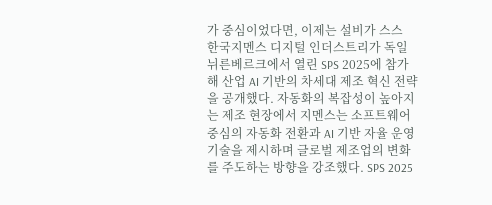가 중심이었다면, 이제는 설비가 스스
한국지멘스 디지털 인더스트리가 독일 뉘른베르크에서 열린 SPS 2025에 참가해 산업 AI 기반의 차세대 제조 혁신 전략을 공개했다. 자동화의 복잡성이 높아지는 제조 현장에서 지멘스는 소프트웨어 중심의 자동화 전환과 AI 기반 자율 운영 기술을 제시하며 글로벌 제조업의 변화를 주도하는 방향을 강조했다. SPS 2025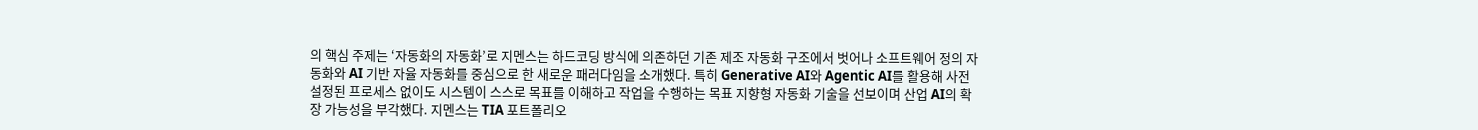의 핵심 주제는 ‘자동화의 자동화’로 지멘스는 하드코딩 방식에 의존하던 기존 제조 자동화 구조에서 벗어나 소프트웨어 정의 자동화와 AI 기반 자율 자동화를 중심으로 한 새로운 패러다임을 소개했다. 특히 Generative AI와 Agentic AI를 활용해 사전 설정된 프로세스 없이도 시스템이 스스로 목표를 이해하고 작업을 수행하는 목표 지향형 자동화 기술을 선보이며 산업 AI의 확장 가능성을 부각했다. 지멘스는 TIA 포트폴리오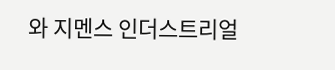와 지멘스 인더스트리얼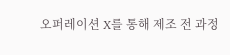오퍼레이션 X를 통해 제조 전 과정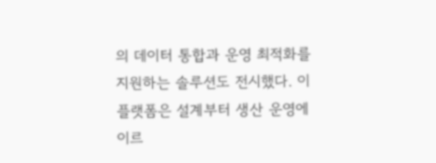의 데이터 통합과 운영 최적화를 지원하는 솔루션도 전시했다. 이 플랫폼은 설계부터 생산 운영에 이르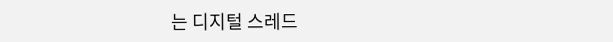는 디지털 스레드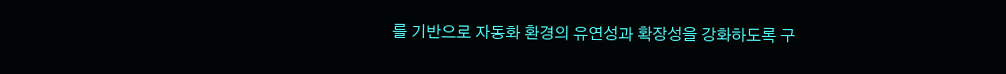를 기반으로 자동화 환경의 유연성과 확장성을 강화하도록 구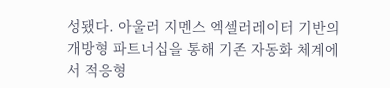성됐다. 아울러 지멘스 엑셀러레이터 기반의 개방형 파트너십을 통해 기존 자동화 체계에서 적응형